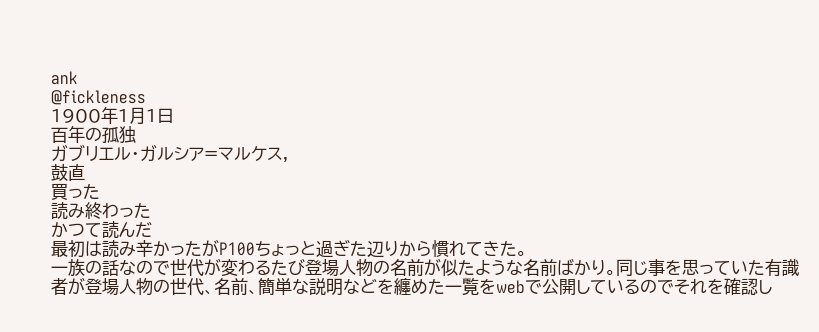ank
@fickleness
1900年1月1日
百年の孤独
ガブリエル・ガルシア=マルケス,
鼓直
買った
読み終わった
かつて読んだ
最初は読み辛かったがP100ちょっと過ぎた辺りから慣れてきた。
一族の話なので世代が変わるたび登場人物の名前が似たような名前ばかり。同じ事を思っていた有識者が登場人物の世代、名前、簡単な説明などを纏めた一覧をwebで公開しているのでそれを確認し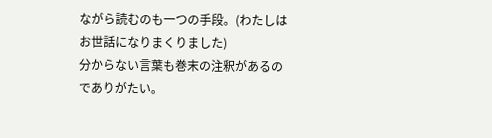ながら読むのも一つの手段。(わたしはお世話になりまくりました)
分からない言葉も巻末の注釈があるのでありがたい。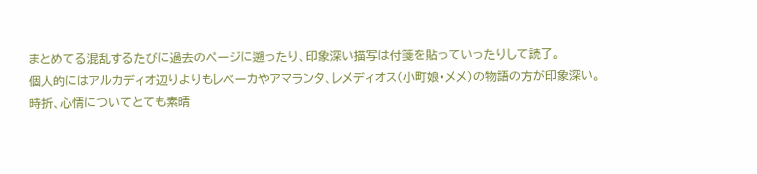まとめてる混乱するたびに過去のページに遡ったり、印象深い描写は付箋を貼っていったりして読了。
個人的にはアルカディオ辺りよりもレベーカやアマランタ、レメディオス(小町娘・メメ)の物語の方が印象深い。
時折、心情についてとても素晴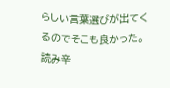らしい言葉選びが出てくるのでそこも良かった。読み辛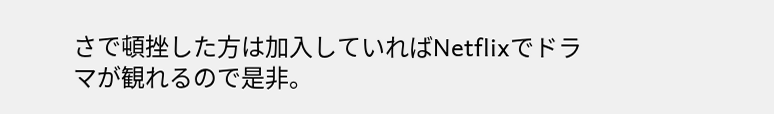さで頓挫した方は加入していればNetflixでドラマが観れるので是非。